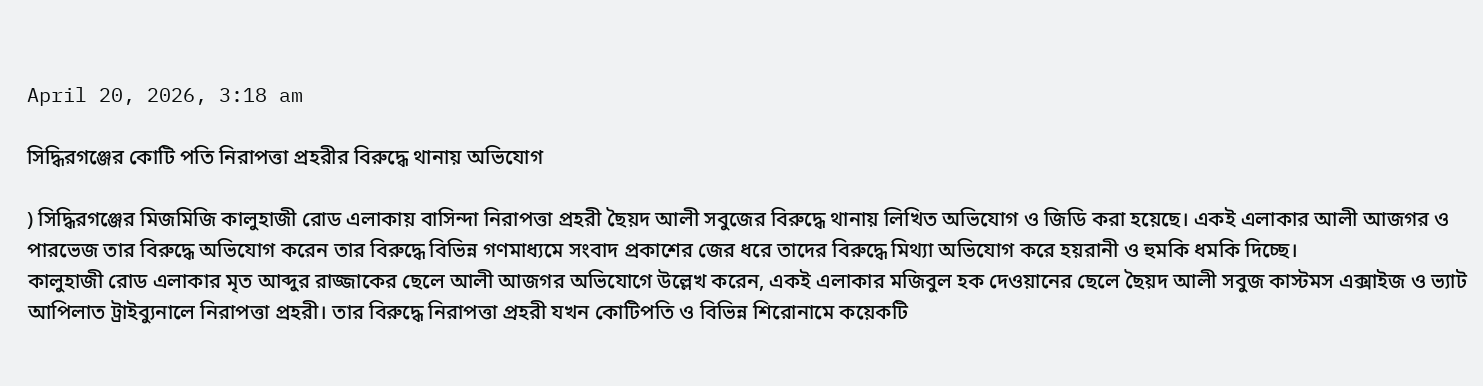April 20, 2026, 3:18 am

সিদ্ধিরগঞ্জের কোটি পতি নিরাপত্তা প্রহরীর বিরুদ্ধে থানায় অভিযোগ

) সিদ্ধিরগঞ্জের মিজমিজি কালুহাজী রোড এলাকায় বাসিন্দা নিরাপত্তা প্রহরী ছৈয়দ আলী সবুজের বিরুদ্ধে থানায় লিখিত অভিযোগ ও জিডি করা হয়েছে। একই এলাকার আলী আজগর ও পারভেজ তার বিরুদ্ধে অভিযোগ করেন তার বিরুদ্ধে বিভিন্ন গণমাধ্যমে সংবাদ প্রকাশের জের ধরে তাদের বিরুদ্ধে মিথ্যা অভিযোগ করে হয়রানী ও হুমকি ধমকি দিচ্ছে।
কালুহাজী রোড এলাকার মৃত আব্দুর রাজ্জাকের ছেলে আলী আজগর অভিযোগে উল্লেখ করেন, একই এলাকার মজিবুল হক দেওয়ানের ছেলে ছৈয়দ আলী সবুজ কাস্টমস এক্সাইজ ও ভ্যাট আপিলাত ট্রাইব্যুনালে নিরাপত্তা প্রহরী। তার বিরুদ্ধে নিরাপত্তা প্রহরী যখন কোটিপতি ও বিভিন্ন শিরোনামে কয়েকটি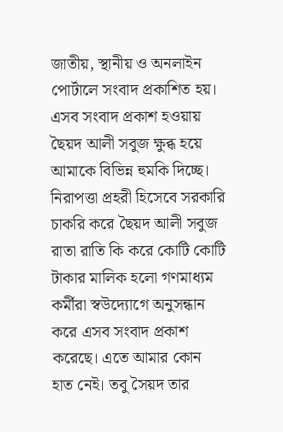জাতীয়, স্থানীয় ও অনলাইন পোর্টালে সংবাদ প্রকাশিত হয়। এসব সংবাদ প্রকাশ হওয়ায় ছৈয়দ আলী সবুজ ক্ষুব্ধ হয়ে আমাকে বিভিন্ন হুমকি দিচ্ছে। নিরাপত্তা প্রহরী হিসেবে সরকারি চাকরি করে ছৈয়দ আলী সবুজ রাতা রাতি কি করে কোটি কোটি টাকার মালিক হলো গণমাধ্যম কর্মীরা স্বউদ্যোগে অনুসন্ধান করে এসব সংবাদ প্রকাশ করেছে। এতে আমার কোন হাত নেই। তবু সৈয়দ তার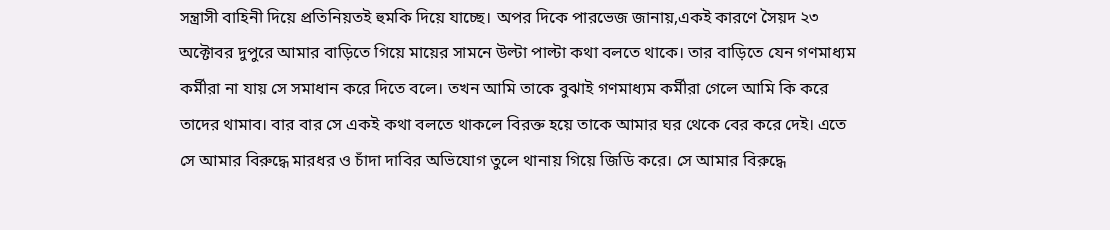সন্ত্রাসী বাহিনী দিয়ে প্রতিনিয়তই হুমকি দিয়ে যাচ্ছে। অপর দিকে পারভেজ জানায়,একই কারণে সৈয়দ ২৩ অক্টোবর দুপুরে আমার বাড়িতে গিয়ে মায়ের সামনে উল্টা পাল্টা কথা বলতে থাকে। তার বাড়িতে যেন গণমাধ্যম কর্মীরা না যায় সে সমাধান করে দিতে বলে। তখন আমি তাকে বুঝাই গণমাধ্যম কর্মীরা গেলে আমি কি করে তাদের থামাব। বার বার সে একই কথা বলতে থাকলে বিরক্ত হয়ে তাকে আমার ঘর থেকে বের করে দেই। এতে সে আমার বিরুদ্ধে মারধর ও চাঁদা দাবির অভিযোগ তুলে থানায় গিয়ে জিডি করে। সে আমার বিরুদ্ধে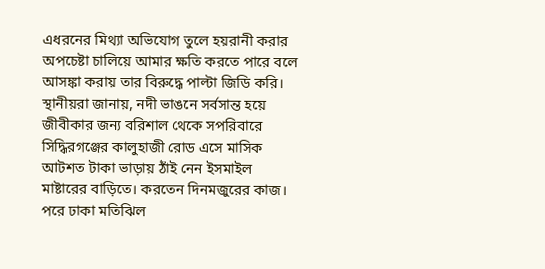এধরনের মিথ্যা অভিযোগ তুলে হয়রানী করার অপচেষ্টা চালিয়ে আমার ক্ষতি করতে পারে বলে আসঙ্কা করায় তার বিরুদ্ধে পাল্টা জিডি করি।
স্থানীয়রা জানায়, নদী ভাঙনে সর্বসান্ত হয়ে জীবীকার জন্য বরিশাল থেকে সপরিবারে সিদ্ধিরগঞ্জের কালুহাজী রোড এসে মাসিক আটশত টাকা ভাড়ায় ঠাঁই নেন ইসমাইল মাষ্টারের বাড়িতে। করতেন দিনমজুরের কাজ। পরে ঢাকা মতিঝিল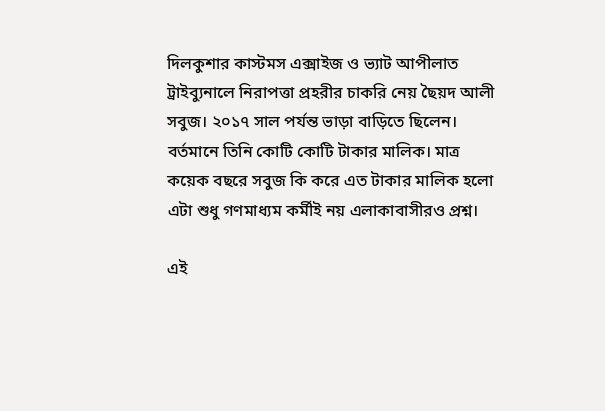দিলকুশার কাস্টমস এক্সাইজ ও ভ্যাট আপীলাত ট্রাইব্যুনালে নিরাপত্তা প্রহরীর চাকরি নেয় ছৈয়দ আলী সবুজ। ২০১৭ সাল পর্যন্ত ভাড়া বাড়িতে ছিলেন। বর্তমানে তিনি কোটি কোটি টাকার মালিক। মাত্র কয়েক বছরে সবুজ কি করে এত টাকার মালিক হলো এটা শুধু গণমাধ্যম কর্মীই নয় এলাকাবাসীরও প্রশ্ন।

এই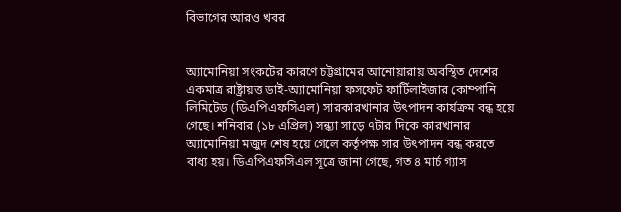বিভাগের আরও খবর


অ্যামোনিয়া সংকটের কারণে চট্টগ্রামের আনোয়ারায় অবস্থিত দেশের একমাত্র রাষ্ট্রায়ত্ত ডাই-অ্যামোনিয়া ফসফেট ফার্টিলাইজার কোম্পানি লিমিটেড (ডিএপিএফসিএল) সারকারখানার উৎপাদন কার্যক্রম বন্ধ হয়ে গেছে। শনিবার (১৮ এপ্রিল) সন্ধ্যা সাড়ে ৭টার দিকে কারখানার অ্যামোনিয়া মজুদ শেষ হয়ে গেলে কর্তৃপক্ষ সার উৎপাদন বন্ধ করতে বাধ্য হয়। ডিএপিএফসিএল সূত্রে জানা গেছে, গত ৪ মার্চ গ্যাস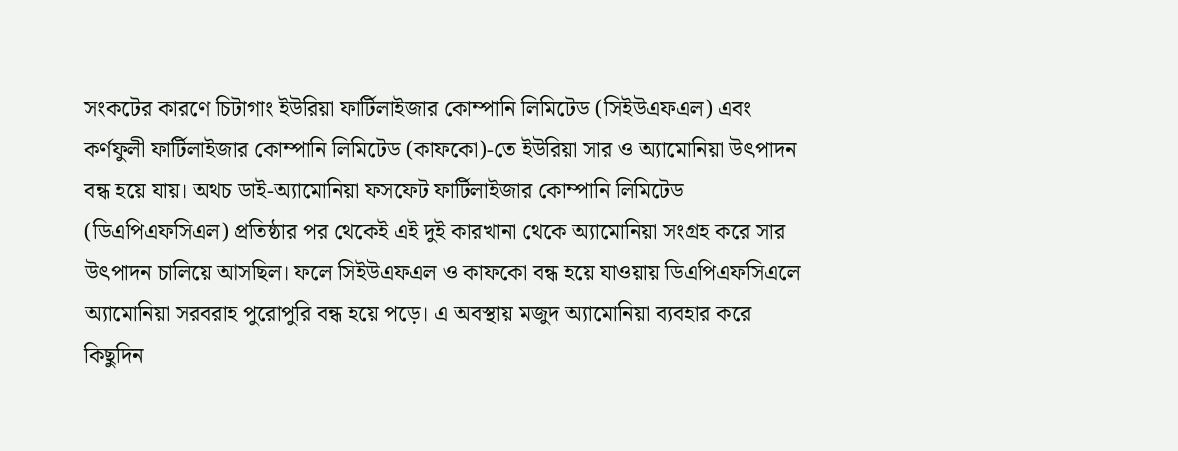সংকটের কারণে চিটাগাং ইউরিয়া ফার্টিলাইজার কোম্পানি লিমিটেড (সিইউএফএল) এবং কর্ণফুলী ফার্টিলাইজার কোম্পানি লিমিটেড (কাফকো)-তে ইউরিয়া সার ও অ্যামোনিয়া উৎপাদন বন্ধ হয়ে যায়। অথচ ডাই-অ্যামোনিয়া ফসফেট ফার্টিলাইজার কোম্পানি লিমিটেড (ডিএপিএফসিএল) প্রতিষ্ঠার পর থেকেই এই দুই কারখানা থেকে অ্যামোনিয়া সংগ্রহ করে সার উৎপাদন চালিয়ে আসছিল। ফলে সিইউএফএল ও কাফকো বন্ধ হয়ে যাওয়ায় ডিএপিএফসিএলে অ্যামোনিয়া সরবরাহ পুরোপুরি বন্ধ হয়ে পড়ে। এ অবস্থায় মজুদ অ্যামোনিয়া ব্যবহার করে কিছুদিন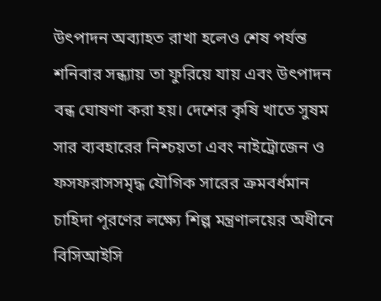উৎপাদন অব্যাহত রাখা হলেও শেষ পর্যন্ত শনিবার সন্ধ্যায় তা ফুরিয়ে যায় এবং উৎপাদন বন্ধ ঘোষণা করা হয়। দেশের কৃষি খাতে সুষম সার ব্যবহারের নিশ্চয়তা এবং নাইট্রোজেন ও ফসফরাসসমৃদ্ধ যৌগিক সারের ক্রমবর্ধমান চাহিদা পূরণের লক্ষ্যে শিল্প মন্ত্রণালয়ের অধীনে বিসিআইসি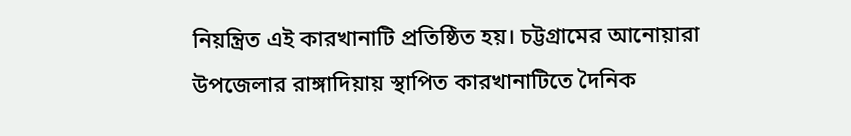নিয়ন্ত্রিত এই কারখানাটি প্রতিষ্ঠিত হয়। চট্টগ্রামের আনোয়ারা উপজেলার রাঙ্গাদিয়ায় স্থাপিত কারখানাটিতে দৈনিক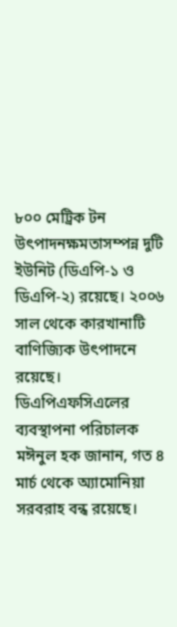৮০০ মেট্রিক টন উৎপাদনক্ষমতাসম্পন্ন দুটি ইউনিট (ডিএপি-১ ও ডিএপি-২) রয়েছে। ২০০৬ সাল থেকে কারখানাটি বাণিজ্যিক উৎপাদনে রয়েছে। ডিএপিএফসিএলের ব্যবস্থাপনা পরিচালক মঈনুল হক জানান, গত ৪ মার্চ থেকে অ্যামোনিয়া সরবরাহ বন্ধ রয়েছে।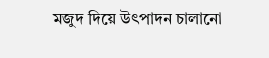মজুদ দিয়ে উৎপাদন চালানো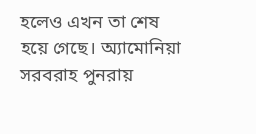হলেও এখন তা শেষ হয়ে গেছে। অ্যামোনিয়া সরবরাহ পুনরায়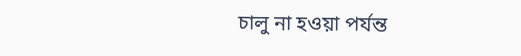চালু না হওয়া পর্যন্ত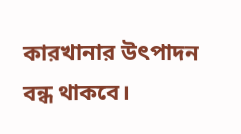কারখানার উৎপাদন বন্ধ থাকবে।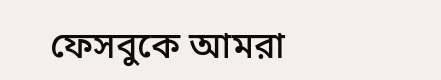ফেসবুকে আমরা